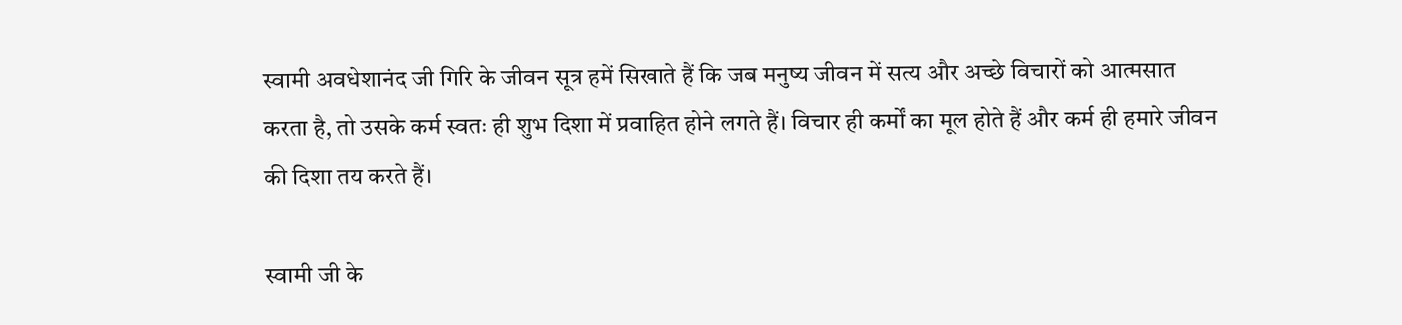स्वामी अवधेशानंद जी गिरि के जीवन सूत्र हमें सिखाते हैं कि जब मनुष्य जीवन में सत्य और अच्छे विचारों को आत्मसात करता है, तो उसके कर्म स्वतः ही शुभ दिशा में प्रवाहित होने लगते हैं। विचार ही कर्मों का मूल होते हैं और कर्म ही हमारे जीवन की दिशा तय करते हैं।

स्वामी जी के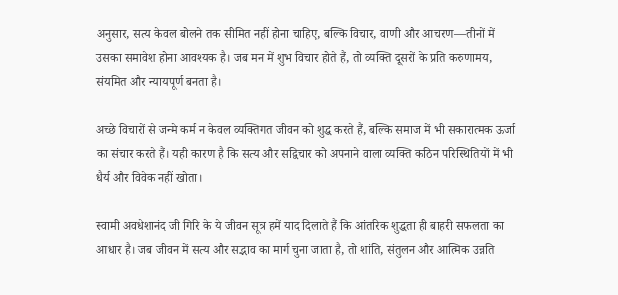अनुसार, सत्य केवल बोलने तक सीमित नहीं होना चाहिए, बल्कि विचार, वाणी और आचरण—तीनों में उसका समावेश होना आवश्यक है। जब मन में शुभ विचार होते हैं, तो व्यक्ति दूसरों के प्रति करुणामय, संयमित और न्यायपूर्ण बनता है।

अच्छे विचारों से जन्मे कर्म न केवल व्यक्तिगत जीवन को शुद्ध करते हैं, बल्कि समाज में भी सकारात्मक ऊर्जा का संचार करते हैं। यही कारण है कि सत्य और सद्विचार को अपनाने वाला व्यक्ति कठिन परिस्थितियों में भी धैर्य और विवेक नहीं खोता।

स्वामी अवधेशानंद जी गिरि के ये जीवन सूत्र हमें याद दिलाते हैं कि आंतरिक शुद्धता ही बाहरी सफलता का आधार है। जब जीवन में सत्य और सद्भाव का मार्ग चुना जाता है, तो शांति, संतुलन और आत्मिक उन्नति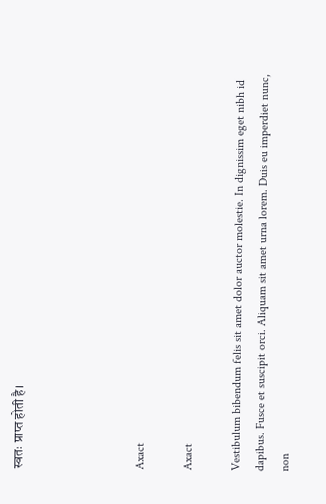स्वतः प्राप्त होती है।




Axact

Axact

Vestibulum bibendum felis sit amet dolor auctor molestie. In dignissim eget nibh id dapibus. Fusce et suscipit orci. Aliquam sit amet urna lorem. Duis eu imperdiet nunc, non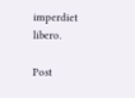imperdiet libero.

Post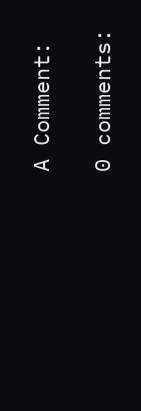A Comment:

0 comments: